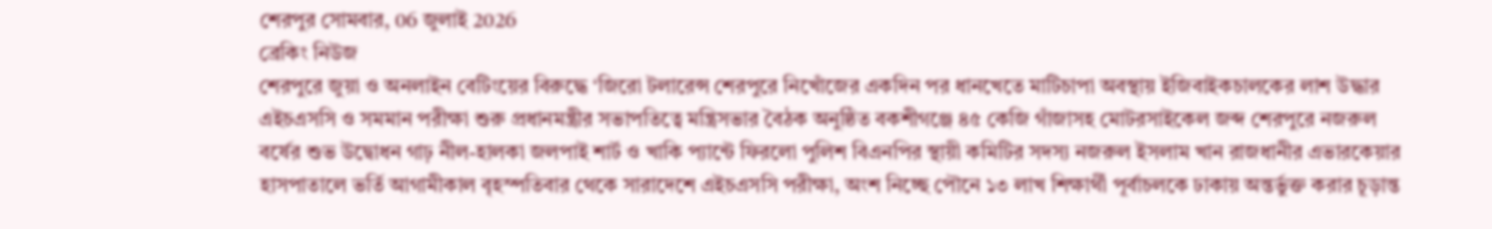শেরপুর সোমবার, 06 জুলাই 2026
ব্রেকিং নিউজ
শেরপুরে জুয়া ও অনলাইন বেটিংয়ের বিরুদ্ধে ‘জিরো টলারেন্স শেরপুরে নিখোঁজের একদিন পর ধানখেতে মাটিচাপা অবস্থায় ইজিবাইকচালকের লাশ উদ্ধার এইচএসসি ও সমমান পরীক্ষা শুরু প্রধানমন্ত্রীর সভাপতিত্বে মন্ত্রিসভার বৈঠক অনুষ্ঠিত বকশীগঞ্জে ৪৫ কেজি গাঁজাসহ মোটরসাইকেল জব্দ শেরপুরে নজরুল বর্ষের শুভ উদ্বোধন গাঢ় নীল-হালকা জলপাই শার্ট ও খাকি প্যান্টে ফিরলো পুলিশ বিএনপির স্থায়ী কমিটির সদস্য নজরুল ইসলাম খান রাজধানীর এভারকেয়ার হাসপাতালে ভর্তি আগামীকাল বৃহস্পতিবার থেকে সারাদেশে এইচএসসি পরীক্ষা, অংশ নিচ্ছে পৌনে ১৩ লাখ শিক্ষার্থী পূর্বাচলকে ঢাকায় অন্তর্ভুক্ত করার চূড়ান্ত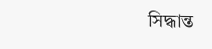সিদ্ধান্ত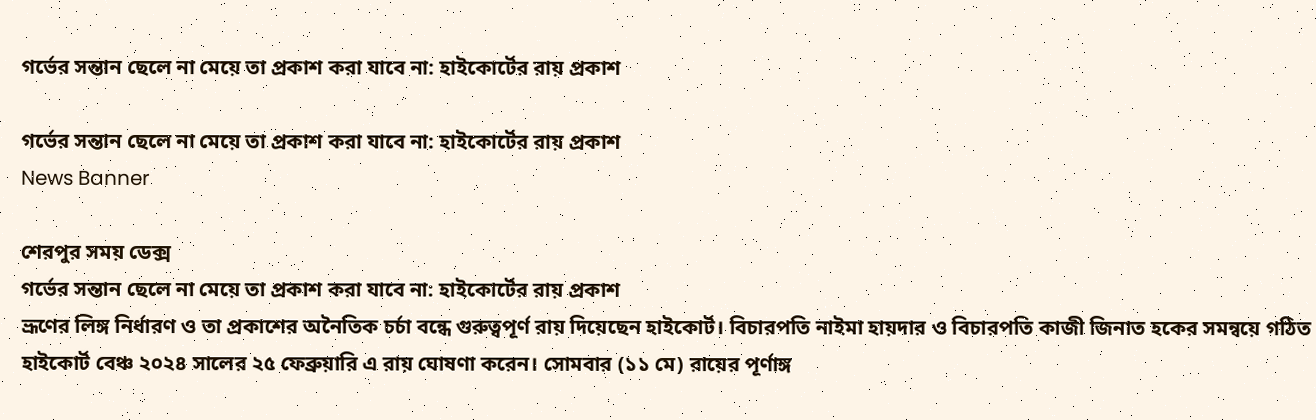গর্ভের সন্তান ছেলে না মেয়ে তা প্রকাশ করা যাবে না: হাইকোর্টের রায় প্রকাশ

গর্ভের সন্তান ছেলে না মেয়ে তা প্রকাশ করা যাবে না: হাইকোর্টের রায় প্রকাশ
News Banner

শেরপুর সময় ডেক্স
গর্ভের সন্তান ছেলে না মেয়ে তা প্রকাশ করা যাবে না: হাইকোর্টের রায় প্রকাশ
ভ্রূণের লিঙ্গ নির্ধারণ ও তা প্রকাশের অনৈতিক চর্চা বন্ধে গুরুত্বপূর্ণ রায় দিয়েছেন হাইকোর্ট। বিচারপতি নাইমা হায়দার ও বিচারপতি কাজী জিনাত হকের সমন্বয়ে গঠিত হাইকোর্ট বেঞ্চ ২০২৪ সালের ২৫ ফেব্রুয়ারি এ রায় ঘোষণা করেন। সোমবার (১১ মে) রায়ের পূর্ণাঙ্গ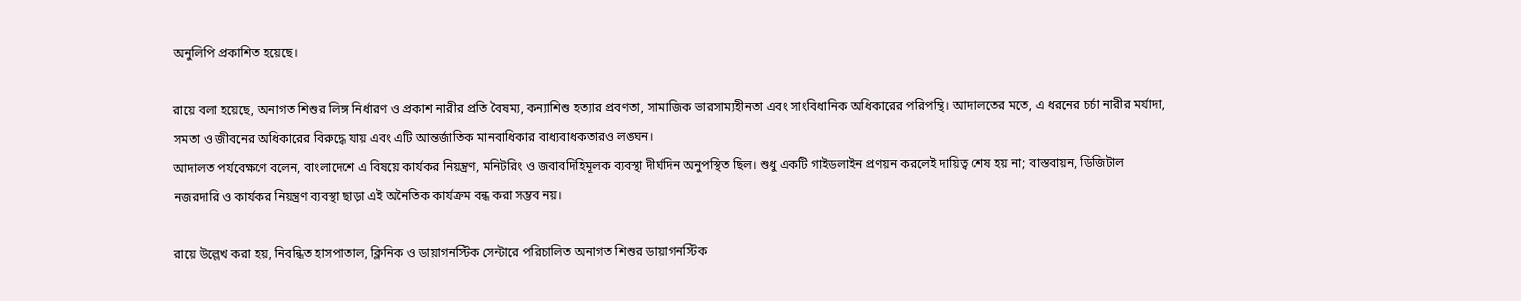অনুলিপি প্রকাশিত হয়েছে।

রায়ে বলা হয়েছে, অনাগত শিশুর লিঙ্গ নির্ধারণ ও প্রকাশ নারীর প্রতি বৈষম্য, কন্যাশিশু হত্যার প্রবণতা, সামাজিক ভারসাম্যহীনতা এবং সাংবিধানিক অধিকারের পরিপন্থি। আদালতের মতে, এ ধরনের চর্চা নারীর মর্যাদা, সমতা ও জীবনের অধিকারের বিরুদ্ধে যায় এবং এটি আন্তর্জাতিক মানবাধিকার বাধ্যবাধকতারও লঙ্ঘন।
আদালত পর্যবেক্ষণে বলেন, বাংলাদেশে এ বিষয়ে কার্যকর নিয়ন্ত্রণ, মনিটরিং ও জবাবদিহিমূলক ব্যবস্থা দীর্ঘদিন অনুপস্থিত ছিল। শুধু একটি গাইডলাইন প্রণয়ন করলেই দায়িত্ব শেষ হয় না; বাস্তবায়ন, ডিজিটাল নজরদারি ও কার্যকর নিয়ন্ত্রণ ব্যবস্থা ছাড়া এই অনৈতিক কার্যক্রম বন্ধ করা সম্ভব নয়।

রায়ে উল্লেখ করা হয়, নিবন্ধিত হাসপাতাল, ক্লিনিক ও ডায়াগনস্টিক সেন্টারে পরিচালিত অনাগত শিশুর ডায়াগনস্টিক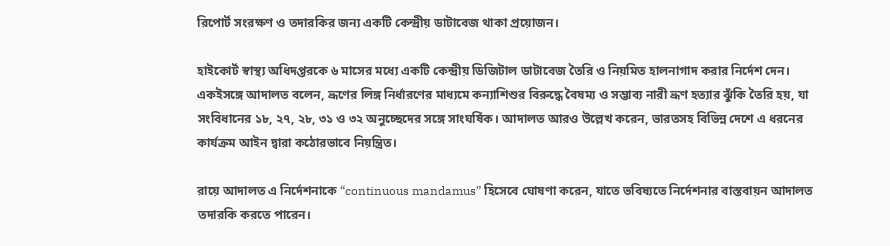রিপোর্ট সংরক্ষণ ও তদারকির জন্য একটি কেন্দ্রীয় ডাটাবেজ থাকা প্রয়োজন।

হাইকোর্ট স্বাস্থ্য অধিদপ্তরকে ৬ মাসের মধ্যে একটি কেন্দ্রীয় ডিজিটাল ডাটাবেজ তৈরি ও নিয়মিত হালনাগাদ করার নির্দেশ দেন। একইসঙ্গে আদালত বলেন, ভ্রূণের লিঙ্গ নির্ধারণের মাধ্যমে কন্যাশিশুর বিরুদ্ধে বৈষম্য ও সম্ভাব্য নারী ভ্রূণ হত্যার ঝুঁকি তৈরি হয়, যা সংবিধানের ১৮, ২৭, ২৮, ৩১ ও ৩২ অনুচ্ছেদের সঙ্গে সাংঘর্ষিক। আদালত আরও উল্লেখ করেন, ভারতসহ বিভিন্ন দেশে এ ধরনের কার্যক্রম আইন দ্বারা কঠোরভাবে নিয়ন্ত্রিত।

রায়ে আদালত এ নির্দেশনাকে “continuous mandamus” হিসেবে ঘোষণা করেন, যাতে ভবিষ্যতে নির্দেশনার বাস্তবায়ন আদালত তদারকি করতে পারেন।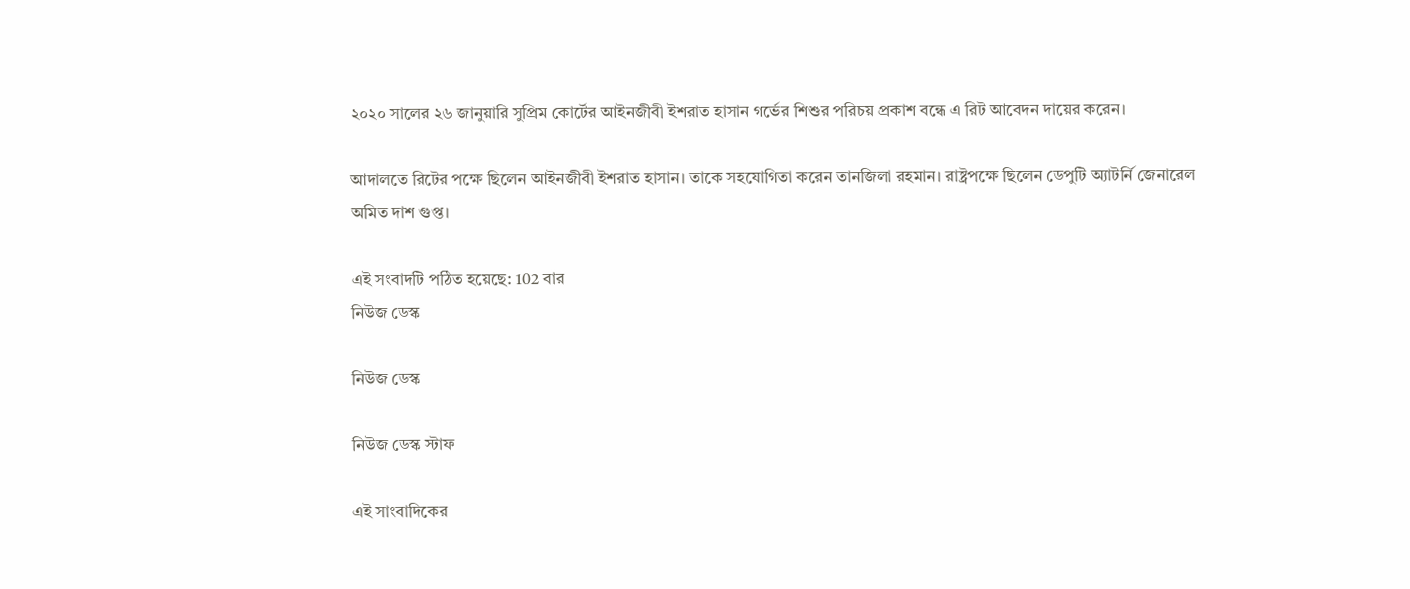২০২০ সালের ২৬ জানুয়ারি সুপ্রিম কোর্টের আইনজীবী ইশরাত হাসান গর্ভের শিশুর পরিচয় প্রকাশ বন্ধে এ রিট আবেদন দায়ের করেন।

আদালতে রিটের পক্ষে ছিলেন আইনজীবী ইশরাত হাসান। তাকে সহযোগিতা করেন তানজিলা রহমান। রাষ্ট্রপক্ষে ছিলেন ডেপুটি অ্যাটর্নি জেনারেল অমিত দাশ গুপ্ত।

এই সংবাদটি পঠিত হয়েছে: 102 বার
নিউজ ডেস্ক

নিউজ ডেস্ক

নিউজ ডেস্ক স্টাফ

এই সাংবাদিকের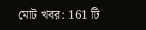মোট খবর: 161 টি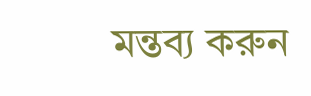মন্তব্য করুন